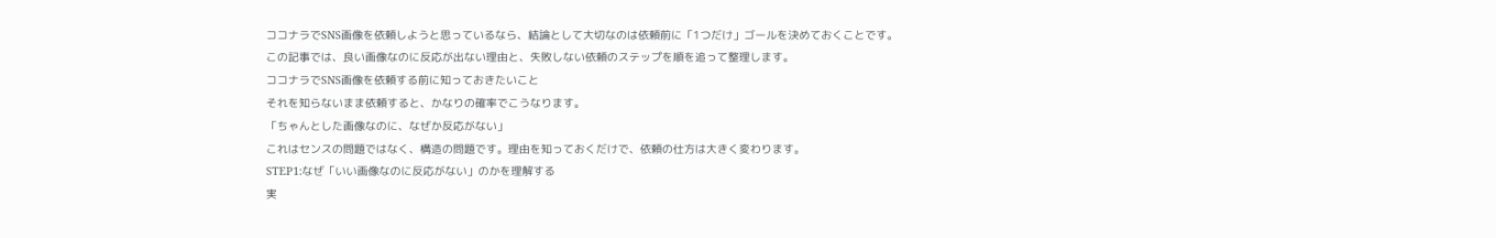ココナラでSNS画像を依頼しようと思っているなら、結論として大切なのは依頼前に「1つだけ」ゴールを決めておくことです。
この記事では、良い画像なのに反応が出ない理由と、失敗しない依頼のステップを順を追って整理します。
ココナラでSNS画像を依頼する前に知っておきたいこと
それを知らないまま依頼すると、かなりの確率でこうなります。
「ちゃんとした画像なのに、なぜか反応がない」
これはセンスの問題ではなく、構造の問題です。理由を知っておくだけで、依頼の仕方は大きく変わります。
STEP1:なぜ「いい画像なのに反応がない」のかを理解する
実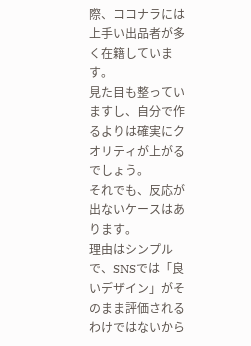際、ココナラには上手い出品者が多く在籍しています。
見た目も整っていますし、自分で作るよりは確実にクオリティが上がるでしょう。
それでも、反応が出ないケースはあります。
理由はシンプルで、SNSでは「良いデザイン」がそのまま評価されるわけではないから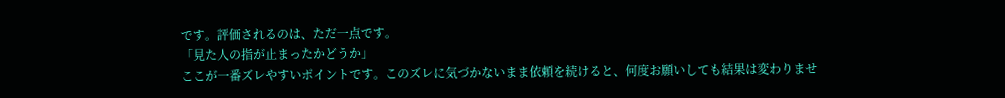です。評価されるのは、ただ一点です。
「見た人の指が止まったかどうか」
ここが一番ズレやすいポイントです。このズレに気づかないまま依頼を続けると、何度お願いしても結果は変わりませ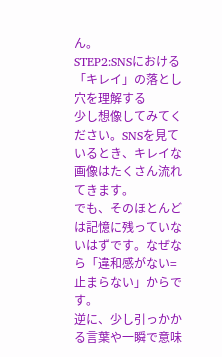ん。
STEP2:SNSにおける「キレイ」の落とし穴を理解する
少し想像してみてください。SNSを見ているとき、キレイな画像はたくさん流れてきます。
でも、そのほとんどは記憶に残っていないはずです。なぜなら「違和感がない=止まらない」からです。
逆に、少し引っかかる言葉や一瞬で意味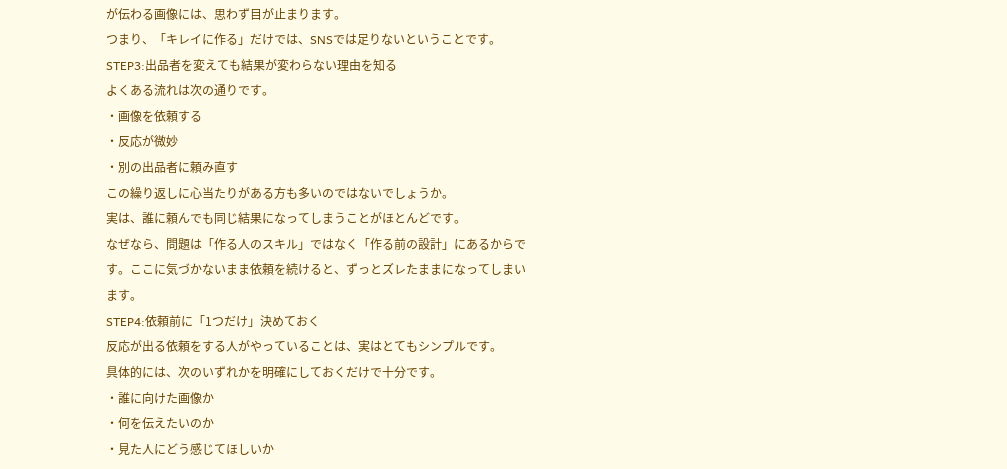が伝わる画像には、思わず目が止まります。
つまり、「キレイに作る」だけでは、SNSでは足りないということです。
STEP3:出品者を変えても結果が変わらない理由を知る
よくある流れは次の通りです。
・画像を依頼する
・反応が微妙
・別の出品者に頼み直す
この繰り返しに心当たりがある方も多いのではないでしょうか。
実は、誰に頼んでも同じ結果になってしまうことがほとんどです。
なぜなら、問題は「作る人のスキル」ではなく「作る前の設計」にあるからです。ここに気づかないまま依頼を続けると、ずっとズレたままになってしまいます。
STEP4:依頼前に「1つだけ」決めておく
反応が出る依頼をする人がやっていることは、実はとてもシンプルです。
具体的には、次のいずれかを明確にしておくだけで十分です。
・誰に向けた画像か
・何を伝えたいのか
・見た人にどう感じてほしいか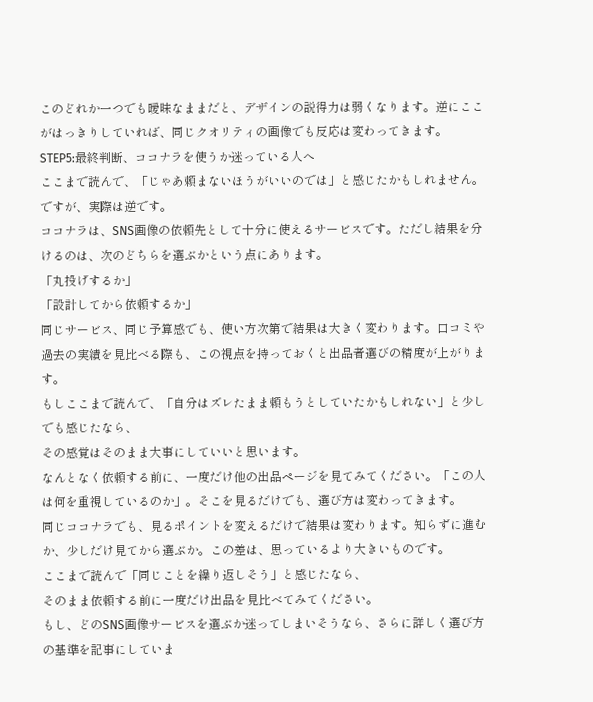このどれか一つでも曖昧なままだと、デザインの説得力は弱くなります。逆にここがはっきりしていれば、同じクオリティの画像でも反応は変わってきます。
STEP5:最終判断、ココナラを使うか迷っている人へ
ここまで読んで、「じゃあ頼まないほうがいいのでは」と感じたかもしれません。
ですが、実際は逆です。
ココナラは、SNS画像の依頼先として十分に使えるサービスです。ただし結果を分けるのは、次のどちらを選ぶかという点にあります。
「丸投げするか」
「設計してから依頼するか」
同じサービス、同じ予算感でも、使い方次第で結果は大きく変わります。口コミや過去の実績を見比べる際も、この視点を持っておくと出品者選びの精度が上がります。
もしここまで読んで、「自分はズレたまま頼もうとしていたかもしれない」と少しでも感じたなら、
その感覚はそのまま大事にしていいと思います。
なんとなく依頼する前に、一度だけ他の出品ページを見てみてください。「この人は何を重視しているのか」。そこを見るだけでも、選び方は変わってきます。
同じココナラでも、見るポイントを変えるだけで結果は変わります。知らずに進むか、少しだけ見てから選ぶか。この差は、思っているより大きいものです。
ここまで読んで「同じことを繰り返しそう」と感じたなら、
そのまま依頼する前に一度だけ出品を見比べてみてください。
もし、どのSNS画像サービスを選ぶか迷ってしまいそうなら、さらに詳しく選び方の基準を記事にしていま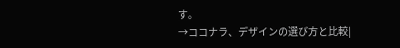す。
→ココナラ、デザインの選び方と比較|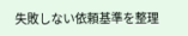失敗しない依頼基準を整理